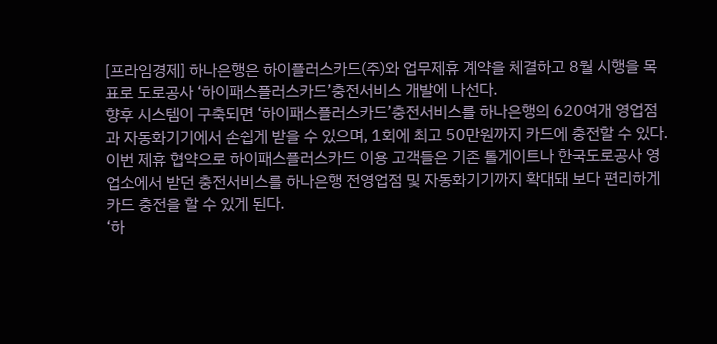[프라임경제] 하나은행은 하이플러스카드(주)와 업무제휴 계약을 체결하고 8월 시행을 목표로 도로공사 ‘하이패스플러스카드’충전서비스 개발에 나선다.
향후 시스템이 구축되면 ‘하이패스플러스카드’충전서비스를 하나은행의 620여개 영업점과 자동화기기에서 손쉽게 받을 수 있으며, 1회에 최고 50만원까지 카드에 충전할 수 있다.
이번 제휴 협약으로 하이패스플러스카드 이용 고객들은 기존 톨게이트나 한국도로공사 영업소에서 받던 충전서비스를 하나은행 전영업점 및 자동화기기까지 확대돼 보다 편리하게 카드 충전을 할 수 있게 된다.
‘하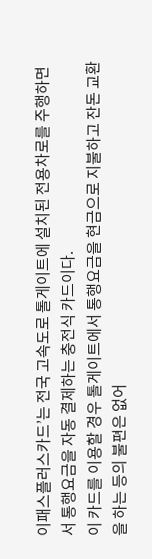이패스플러스카드’는 전국 고속도로 톨게이트에 설치된 전용차로를 주행하면서 통행요금을 자동 결제하는 충전식 카드이다.
이 카드를 이용할 경우 톨게이트에서 통행요금을 현금으로 지불하고 잔돈 교환을 하는 등의 불편은 없어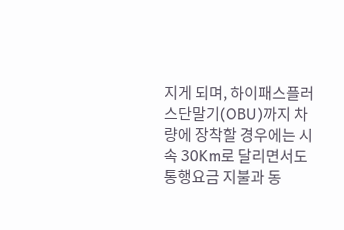지게 되며, 하이패스플러스단말기(OBU)까지 차량에 장착할 경우에는 시속 30Km로 달리면서도 통행요금 지불과 동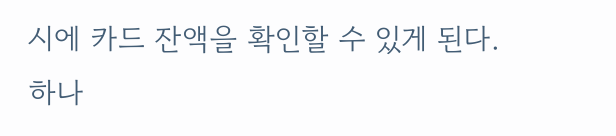시에 카드 잔액을 확인할 수 있게 된다.
하나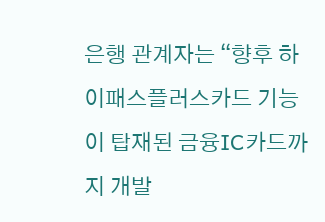은행 관계자는 “향후 하이패스플러스카드 기능이 탑재된 금융IC카드까지 개발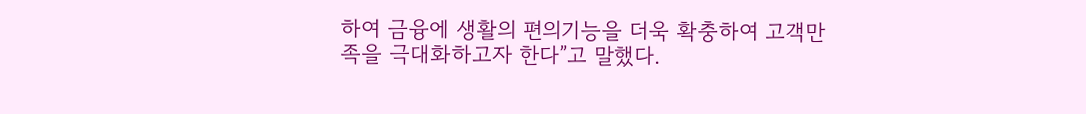하여 금융에 생활의 편의기능을 더욱 확충하여 고객만족을 극대화하고자 한다”고 말했다.